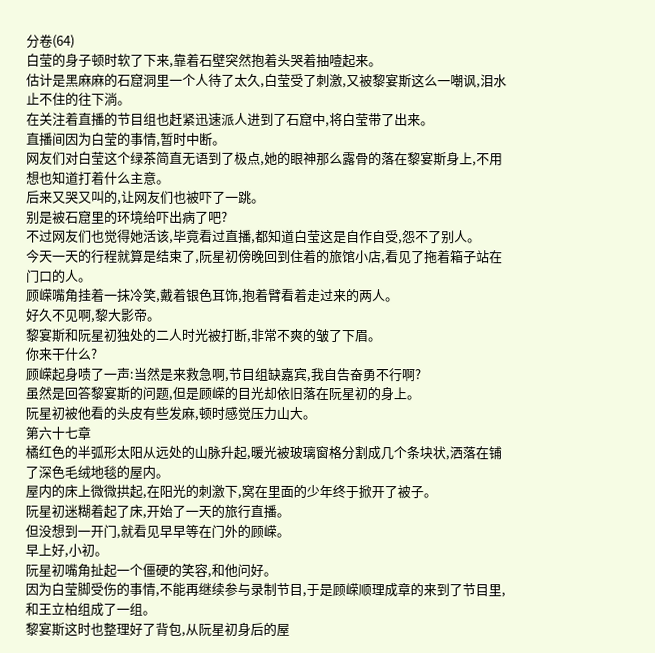分卷(64)
白莹的身子顿时软了下来,靠着石壁突然抱着头哭着抽噎起来。
估计是黑麻麻的石窟洞里一个人待了太久,白莹受了刺激,又被黎宴斯这么一嘲讽,泪水止不住的往下淌。
在关注着直播的节目组也赶紧迅速派人进到了石窟中,将白莹带了出来。
直播间因为白莹的事情,暂时中断。
网友们对白莹这个绿茶简直无语到了极点,她的眼神那么露骨的落在黎宴斯身上,不用想也知道打着什么主意。
后来又哭又叫的,让网友们也被吓了一跳。
别是被石窟里的环境给吓出病了吧?
不过网友们也觉得她活该,毕竟看过直播,都知道白莹这是自作自受,怨不了别人。
今天一天的行程就算是结束了,阮星初傍晚回到住着的旅馆小店,看见了拖着箱子站在门口的人。
顾嵘嘴角挂着一抹冷笑,戴着银色耳饰,抱着臂看着走过来的两人。
好久不见啊,黎大影帝。
黎宴斯和阮星初独处的二人时光被打断,非常不爽的皱了下眉。
你来干什么?
顾嵘起身啧了一声:当然是来救急啊,节目组缺嘉宾,我自告奋勇不行啊?
虽然是回答黎宴斯的问题,但是顾嵘的目光却依旧落在阮星初的身上。
阮星初被他看的头皮有些发麻,顿时感觉压力山大。
第六十七章
橘红色的半弧形太阳从远处的山脉升起,暖光被玻璃窗格分割成几个条块状,洒落在铺了深色毛绒地毯的屋内。
屋内的床上微微拱起,在阳光的刺激下,窝在里面的少年终于掀开了被子。
阮星初迷糊着起了床,开始了一天的旅行直播。
但没想到一开门,就看见早早等在门外的顾嵘。
早上好,小初。
阮星初嘴角扯起一个僵硬的笑容,和他问好。
因为白莹脚受伤的事情,不能再继续参与录制节目,于是顾嵘顺理成章的来到了节目里,和王立柏组成了一组。
黎宴斯这时也整理好了背包,从阮星初身后的屋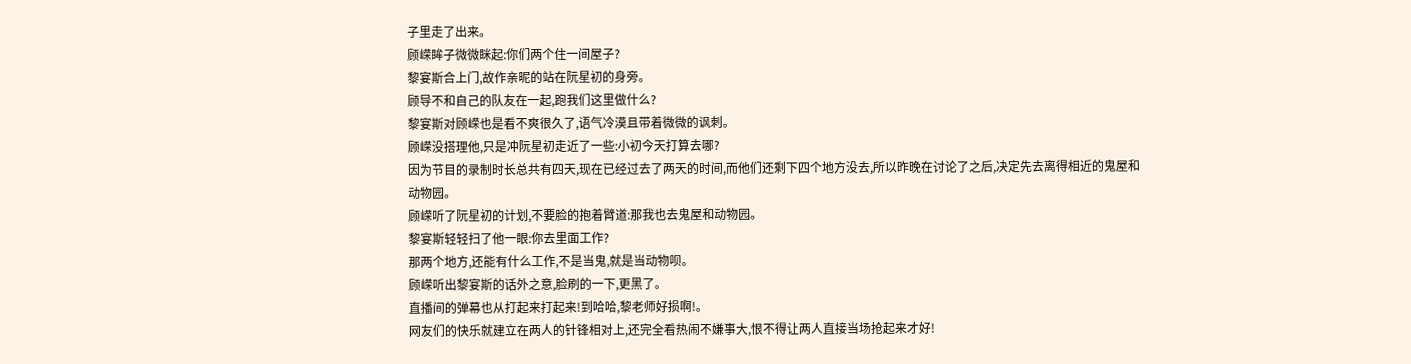子里走了出来。
顾嵘眸子微微眯起:你们两个住一间屋子?
黎宴斯合上门,故作亲昵的站在阮星初的身旁。
顾导不和自己的队友在一起,跑我们这里做什么?
黎宴斯对顾嵘也是看不爽很久了,语气冷漠且带着微微的讽刺。
顾嵘没搭理他,只是冲阮星初走近了一些:小初今天打算去哪?
因为节目的录制时长总共有四天,现在已经过去了两天的时间,而他们还剩下四个地方没去,所以昨晚在讨论了之后,决定先去离得相近的鬼屋和动物园。
顾嵘听了阮星初的计划,不要脸的抱着臂道:那我也去鬼屋和动物园。
黎宴斯轻轻扫了他一眼:你去里面工作?
那两个地方,还能有什么工作,不是当鬼,就是当动物呗。
顾嵘听出黎宴斯的话外之意,脸刷的一下,更黑了。
直播间的弹幕也从打起来打起来!到哈哈,黎老师好损啊!。
网友们的快乐就建立在两人的针锋相对上,还完全看热闹不嫌事大,恨不得让两人直接当场抢起来才好!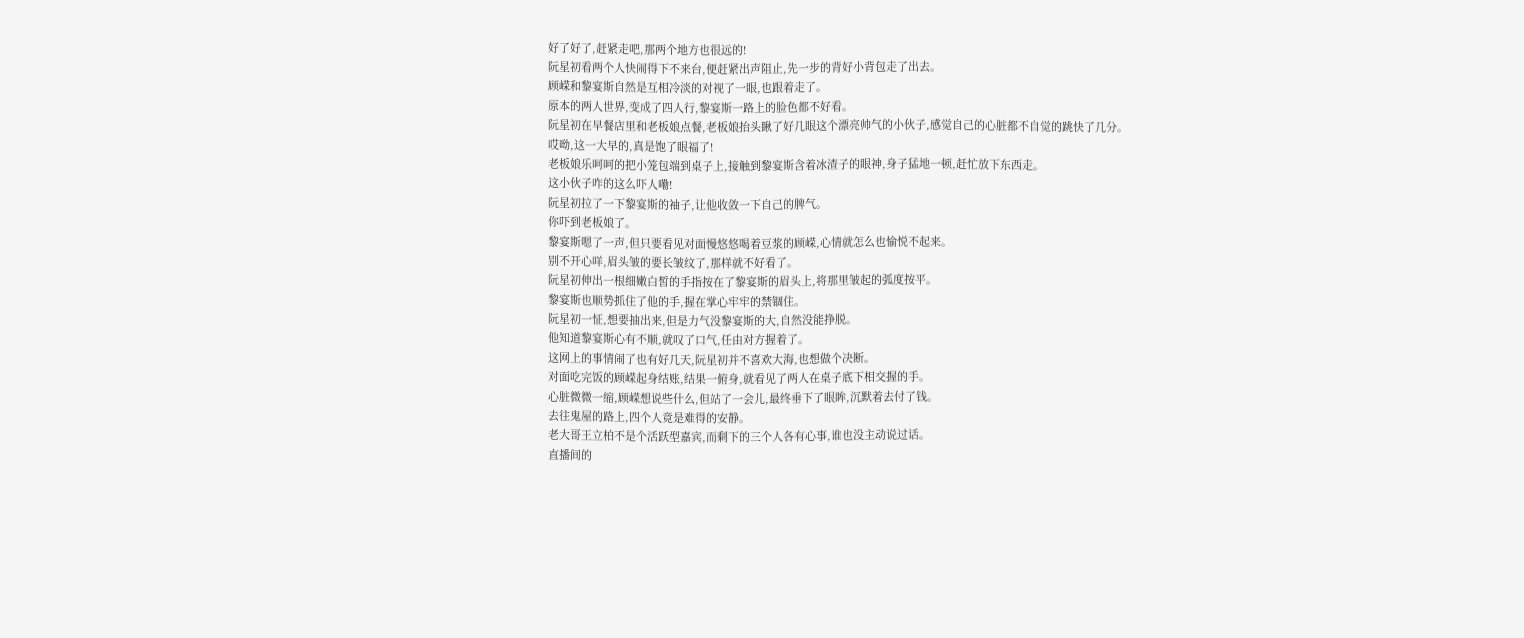好了好了,赶紧走吧,那两个地方也很远的!
阮星初看两个人快闹得下不来台,便赶紧出声阻止,先一步的背好小背包走了出去。
顾嵘和黎宴斯自然是互相冷淡的对视了一眼,也跟着走了。
原本的两人世界,变成了四人行,黎宴斯一路上的脸色都不好看。
阮星初在早餐店里和老板娘点餐,老板娘抬头瞅了好几眼这个漂亮帅气的小伙子,感觉自己的心脏都不自觉的跳快了几分。
哎呦,这一大早的,真是饱了眼福了!
老板娘乐呵呵的把小笼包端到桌子上,接触到黎宴斯含着冰渣子的眼神,身子猛地一顿,赶忙放下东西走。
这小伙子咋的这么吓人嘞!
阮星初拉了一下黎宴斯的袖子,让他收敛一下自己的脾气。
你吓到老板娘了。
黎宴斯嗯了一声,但只要看见对面慢悠悠喝着豆浆的顾嵘,心情就怎么也愉悦不起来。
别不开心咩,眉头皱的要长皱纹了,那样就不好看了。
阮星初伸出一根细嫩白皙的手指按在了黎宴斯的眉头上,将那里皱起的弧度按平。
黎宴斯也顺势抓住了他的手,握在掌心牢牢的禁锢住。
阮星初一怔,想要抽出来,但是力气没黎宴斯的大,自然没能挣脱。
他知道黎宴斯心有不顺,就叹了口气,任由对方握着了。
这网上的事情闹了也有好几天,阮星初并不喜欢大海,也想做个决断。
对面吃完饭的顾嵘起身结账,结果一俯身,就看见了两人在桌子底下相交握的手。
心脏微微一缩,顾嵘想说些什么,但站了一会儿,最终垂下了眼眸,沉默着去付了钱。
去往鬼屋的路上,四个人竟是难得的安静。
老大哥王立柏不是个活跃型嘉宾,而剩下的三个人各有心事,谁也没主动说过话。
直播间的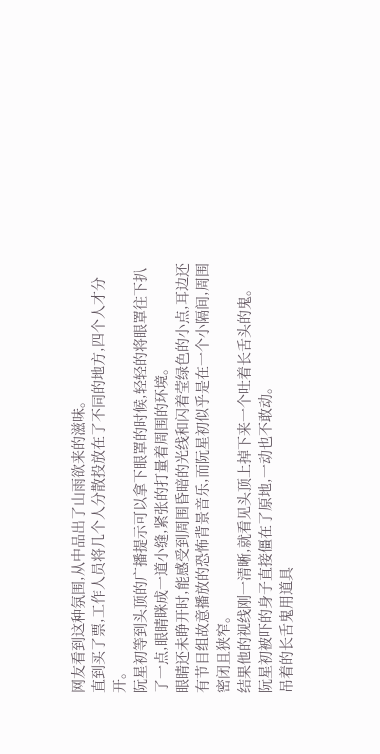网友看到这种氛围,从中品出了山雨欲来的滋味。
直到买了票,工作人员将几个人分散投放在了不同的地方,四个人才分开。
阮星初等到头顶的广播提示可以拿下眼罩的时候,轻轻的将眼罩往下扒了一点,眼睛眯成一道小缝,紧张的打量着周围的环境。
眼睛还未睁开时,能感受到周围昏暗的光线和闪着莹绿色的小点,耳边还有节目组故意播放的恐怖背景音乐,而阮星初似乎是在一个小隔间,周围密闭且狭窄。
结果他的视线刚一清晰,就看见头顶上掉下来一个吐着长舌头的鬼。
阮星初被吓的身子直接僵在了原地,一动也不敢动。
吊着的长舌鬼用道具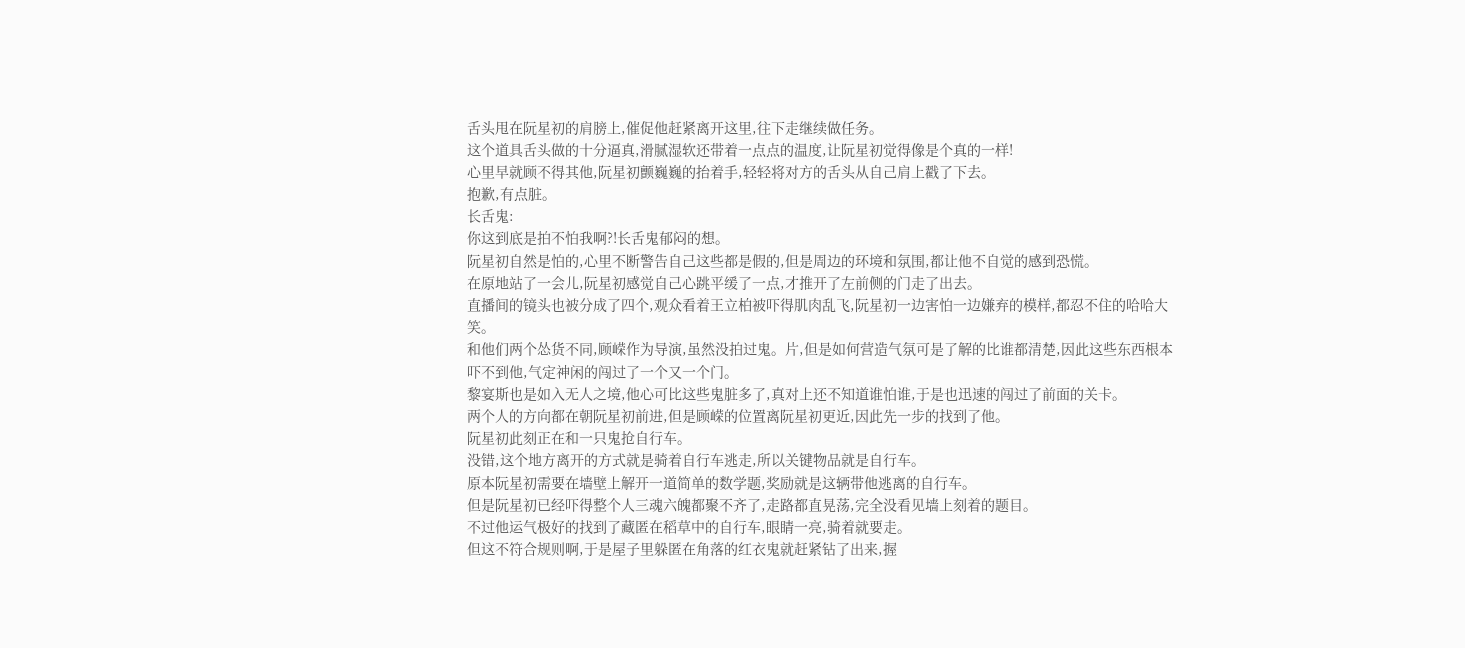舌头甩在阮星初的肩膀上,催促他赶紧离开这里,往下走继续做任务。
这个道具舌头做的十分逼真,滑腻湿软还带着一点点的温度,让阮星初觉得像是个真的一样!
心里早就顾不得其他,阮星初颤巍巍的抬着手,轻轻将对方的舌头从自己肩上戳了下去。
抱歉,有点脏。
长舌鬼:
你这到底是拍不怕我啊?!长舌鬼郁闷的想。
阮星初自然是怕的,心里不断警告自己这些都是假的,但是周边的环境和氛围,都让他不自觉的感到恐慌。
在原地站了一会儿,阮星初感觉自己心跳平缓了一点,才推开了左前侧的门走了出去。
直播间的镜头也被分成了四个,观众看着王立柏被吓得肌肉乱飞,阮星初一边害怕一边嫌弃的模样,都忍不住的哈哈大笑。
和他们两个怂货不同,顾嵘作为导演,虽然没拍过鬼。片,但是如何营造气氛可是了解的比谁都清楚,因此这些东西根本吓不到他,气定神闲的闯过了一个又一个门。
黎宴斯也是如入无人之境,他心可比这些鬼脏多了,真对上还不知道谁怕谁,于是也迅速的闯过了前面的关卡。
两个人的方向都在朝阮星初前进,但是顾嵘的位置离阮星初更近,因此先一步的找到了他。
阮星初此刻正在和一只鬼抢自行车。
没错,这个地方离开的方式就是骑着自行车逃走,所以关键物品就是自行车。
原本阮星初需要在墙壁上解开一道简单的数学题,奖励就是这辆带他逃离的自行车。
但是阮星初已经吓得整个人三魂六魄都聚不齐了,走路都直晃荡,完全没看见墙上刻着的题目。
不过他运气极好的找到了藏匿在稻草中的自行车,眼睛一亮,骑着就要走。
但这不符合规则啊,于是屋子里躲匿在角落的红衣鬼就赶紧钻了出来,握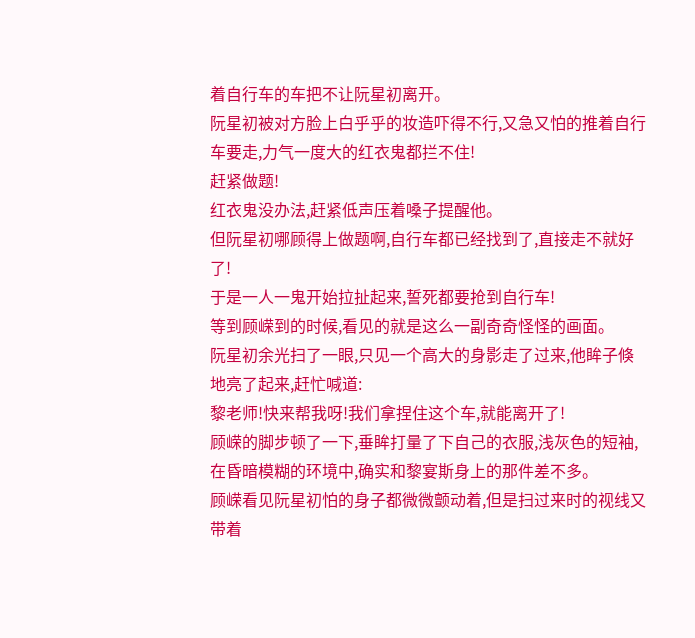着自行车的车把不让阮星初离开。
阮星初被对方脸上白乎乎的妆造吓得不行,又急又怕的推着自行车要走,力气一度大的红衣鬼都拦不住!
赶紧做题!
红衣鬼没办法,赶紧低声压着嗓子提醒他。
但阮星初哪顾得上做题啊,自行车都已经找到了,直接走不就好了!
于是一人一鬼开始拉扯起来,誓死都要抢到自行车!
等到顾嵘到的时候,看见的就是这么一副奇奇怪怪的画面。
阮星初余光扫了一眼,只见一个高大的身影走了过来,他眸子倏地亮了起来,赶忙喊道:
黎老师!快来帮我呀!我们拿捏住这个车,就能离开了!
顾嵘的脚步顿了一下,垂眸打量了下自己的衣服,浅灰色的短袖,在昏暗模糊的环境中,确实和黎宴斯身上的那件差不多。
顾嵘看见阮星初怕的身子都微微颤动着,但是扫过来时的视线又带着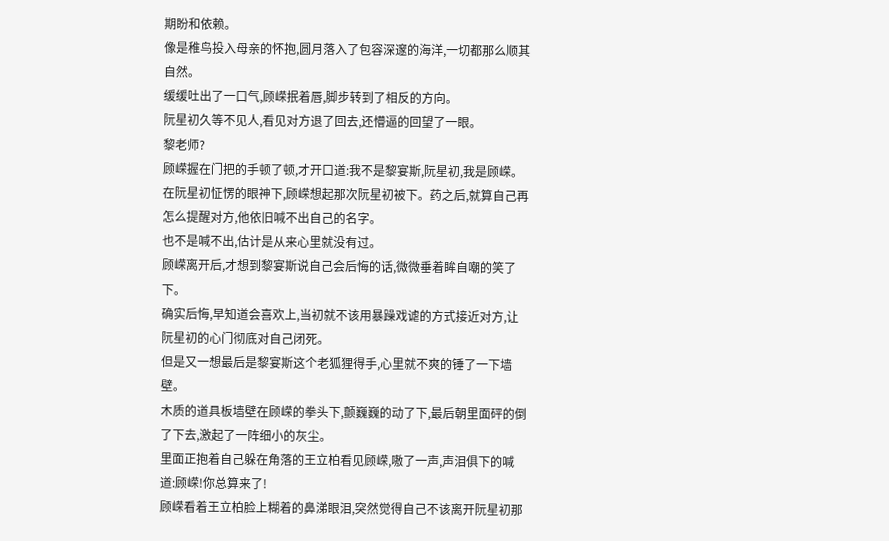期盼和依赖。
像是稚鸟投入母亲的怀抱,圆月落入了包容深邃的海洋,一切都那么顺其自然。
缓缓吐出了一口气,顾嵘抿着唇,脚步转到了相反的方向。
阮星初久等不见人,看见对方退了回去,还懵逼的回望了一眼。
黎老师?
顾嵘握在门把的手顿了顿,才开口道:我不是黎宴斯,阮星初,我是顾嵘。
在阮星初怔愣的眼神下,顾嵘想起那次阮星初被下。药之后,就算自己再怎么提醒对方,他依旧喊不出自己的名字。
也不是喊不出,估计是从来心里就没有过。
顾嵘离开后,才想到黎宴斯说自己会后悔的话,微微垂着眸自嘲的笑了下。
确实后悔,早知道会喜欢上,当初就不该用暴躁戏谑的方式接近对方,让阮星初的心门彻底对自己闭死。
但是又一想最后是黎宴斯这个老狐狸得手,心里就不爽的锤了一下墙壁。
木质的道具板墙壁在顾嵘的拳头下,颤巍巍的动了下,最后朝里面砰的倒了下去,激起了一阵细小的灰尘。
里面正抱着自己躲在角落的王立柏看见顾嵘,嗷了一声,声泪俱下的喊道:顾嵘!你总算来了!
顾嵘看着王立柏脸上糊着的鼻涕眼泪,突然觉得自己不该离开阮星初那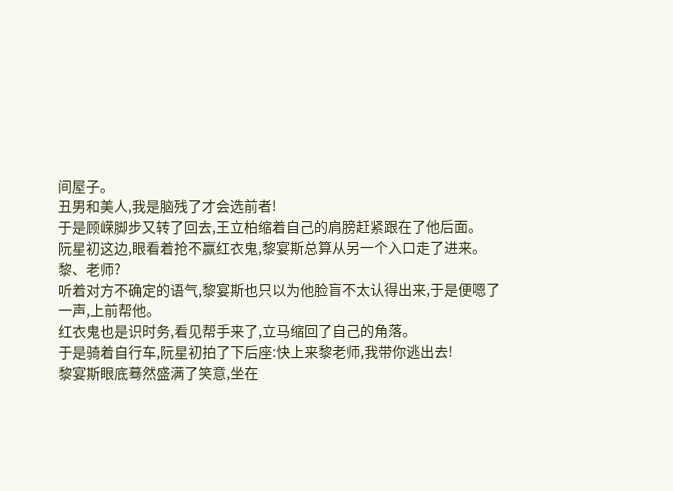间屋子。
丑男和美人,我是脑残了才会选前者!
于是顾嵘脚步又转了回去,王立柏缩着自己的肩膀赶紧跟在了他后面。
阮星初这边,眼看着抢不赢红衣鬼,黎宴斯总算从另一个入口走了进来。
黎、老师?
听着对方不确定的语气,黎宴斯也只以为他脸盲不太认得出来,于是便嗯了一声,上前帮他。
红衣鬼也是识时务,看见帮手来了,立马缩回了自己的角落。
于是骑着自行车,阮星初拍了下后座:快上来黎老师,我带你逃出去!
黎宴斯眼底蓦然盛满了笑意,坐在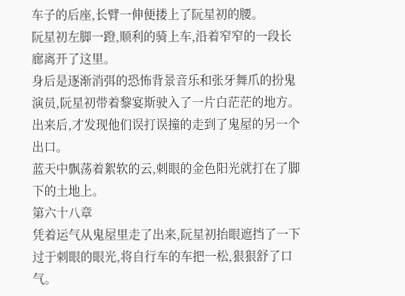车子的后座,长臂一伸便搂上了阮星初的腰。
阮星初左脚一蹬,顺利的骑上车,沿着窄窄的一段长廊离开了这里。
身后是逐渐消弭的恐怖背景音乐和张牙舞爪的扮鬼演员,阮星初带着黎宴斯驶入了一片白茫茫的地方。
出来后,才发现他们误打误撞的走到了鬼屋的另一个出口。
蓝天中飘荡着絮软的云,刺眼的金色阳光就打在了脚下的土地上。
第六十八章
凭着运气从鬼屋里走了出来,阮星初抬眼遮挡了一下过于刺眼的眼光,将自行车的车把一松,狠狠舒了口气。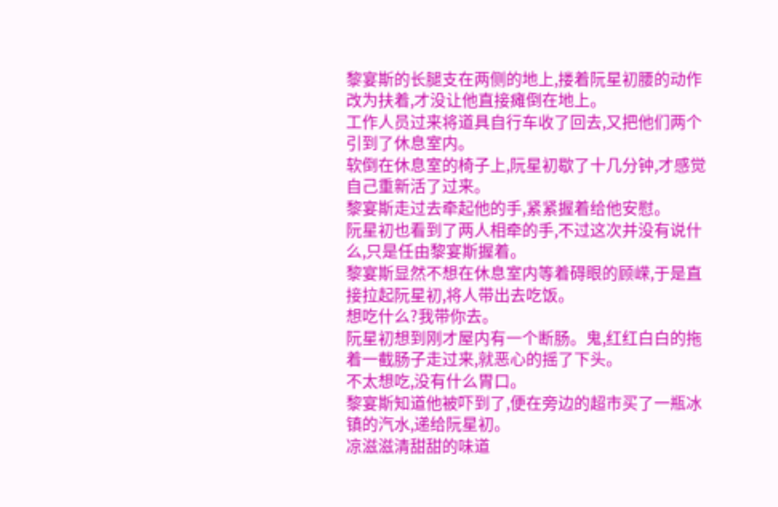黎宴斯的长腿支在两侧的地上,搂着阮星初腰的动作改为扶着,才没让他直接瘫倒在地上。
工作人员过来将道具自行车收了回去,又把他们两个引到了休息室内。
软倒在休息室的椅子上,阮星初歇了十几分钟,才感觉自己重新活了过来。
黎宴斯走过去牵起他的手,紧紧握着给他安慰。
阮星初也看到了两人相牵的手,不过这次并没有说什么,只是任由黎宴斯握着。
黎宴斯显然不想在休息室内等着碍眼的顾嵘,于是直接拉起阮星初,将人带出去吃饭。
想吃什么?我带你去。
阮星初想到刚才屋内有一个断肠。鬼,红红白白的拖着一截肠子走过来,就恶心的摇了下头。
不太想吃,没有什么胃口。
黎宴斯知道他被吓到了,便在旁边的超市买了一瓶冰镇的汽水,递给阮星初。
凉滋滋清甜甜的味道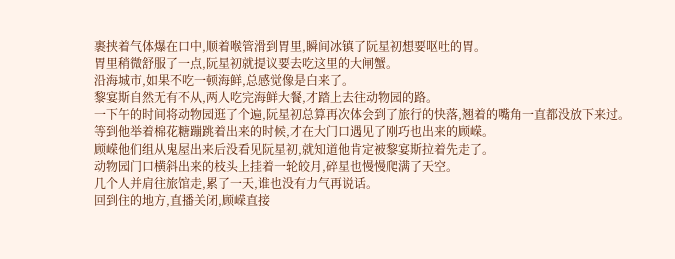裹挟着气体爆在口中,顺着喉管滑到胃里,瞬间冰镇了阮星初想要呕吐的胃。
胃里稍微舒服了一点,阮星初就提议要去吃这里的大闸蟹。
沿海城市,如果不吃一顿海鲜,总感觉像是白来了。
黎宴斯自然无有不从,两人吃完海鲜大餐,才踏上去往动物园的路。
一下午的时间将动物园逛了个遍,阮星初总算再次体会到了旅行的快落,翘着的嘴角一直都没放下来过。
等到他举着棉花糖蹦跳着出来的时候,才在大门口遇见了刚巧也出来的顾嵘。
顾嵘他们组从鬼屋出来后没看见阮星初,就知道他肯定被黎宴斯拉着先走了。
动物园门口横斜出来的枝头上挂着一轮皎月,碎星也慢慢爬满了天空。
几个人并肩往旅馆走,累了一天,谁也没有力气再说话。
回到住的地方,直播关闭,顾嵘直接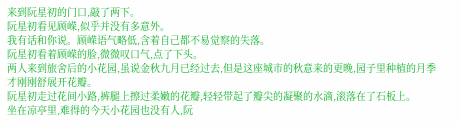来到阮星初的门口,敲了两下。
阮星初看见顾嵘,似乎并没有多意外。
我有话和你说。顾嵘语气略低,含着自己都不易觉察的失落。
阮星初看着顾嵘的脸,微微叹口气,点了下头。
两人来到旅舍后的小花园,虽说金秋九月已经过去,但是这座城市的秋意来的更晚,园子里种植的月季才刚刚舒展开花瓣。
阮星初走过花间小路,裤腿上擦过柔嫩的花瓣,轻轻带起了瓣尖的凝聚的水滴,滚落在了石板上。
坐在凉亭里,难得的今天小花园也没有人,阮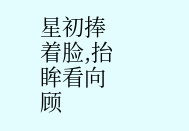星初捧着脸,抬眸看向顾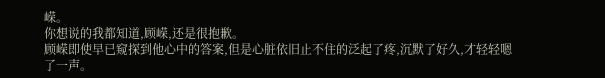嵘。
你想说的我都知道,顾嵘,还是很抱歉。
顾嵘即使早已窥探到他心中的答案,但是心脏依旧止不住的泛起了疼,沉默了好久,才轻轻嗯了一声。